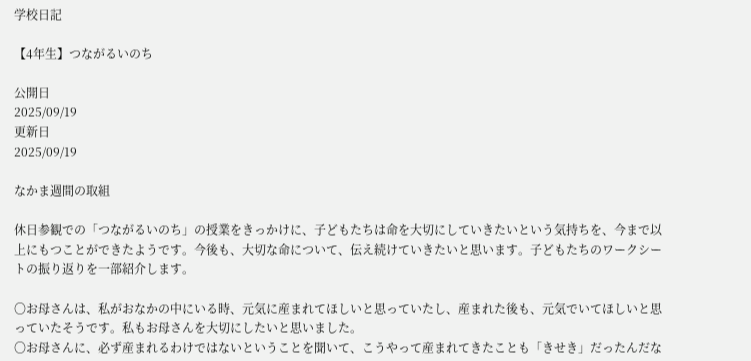学校日記

【4年生】つながるいのち

公開日
2025/09/19
更新日
2025/09/19

なかま週間の取組

休日参観での「つながるいのち」の授業をきっかけに、子どもたちは命を大切にしていきたいという気持ちを、今まで以上にもつことができたようです。今後も、大切な命について、伝え続けていきたいと思います。子どもたちのワークシートの振り返りを一部紹介します。

〇お母さんは、私がおなかの中にいる時、元気に産まれてほしいと思っていたし、産まれた後も、元気でいてほしいと思っていたそうです。私もお母さんを大切にしたいと思いました。
〇お母さんに、必ず産まれるわけではないということを聞いて、こうやって産まれてきたことも「きせき」だったんだな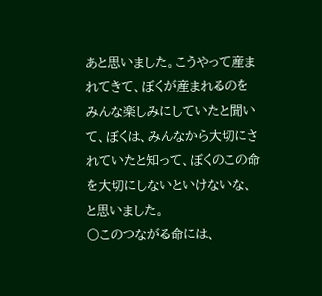あと思いました。こうやって産まれてきて、ぼくが産まれるのをみんな楽しみにしていたと聞いて、ぼくは、みんなから大切にされていたと知って、ぼくのこの命を大切にしないといけないな、と思いました。
〇このつながる命には、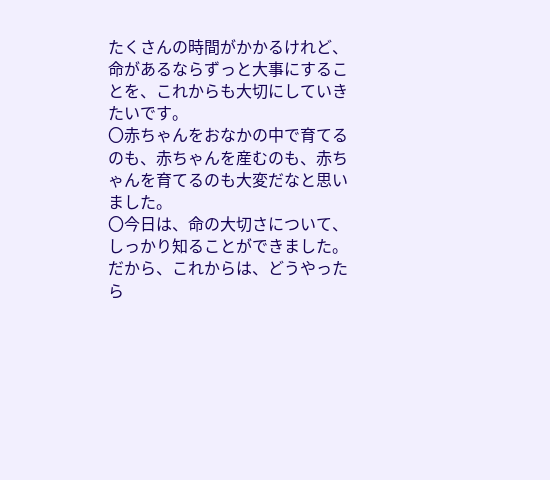たくさんの時間がかかるけれど、命があるならずっと大事にすることを、これからも大切にしていきたいです。
〇赤ちゃんをおなかの中で育てるのも、赤ちゃんを産むのも、赤ちゃんを育てるのも大変だなと思いました。
〇今日は、命の大切さについて、しっかり知ることができました。だから、これからは、どうやったら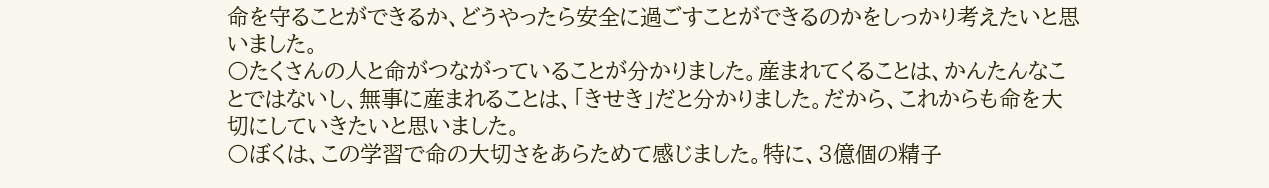命を守ることができるか、どうやったら安全に過ごすことができるのかをしっかり考えたいと思いました。
〇たくさんの人と命がつながっていることが分かりました。産まれてくることは、かんたんなことではないし、無事に産まれることは、「きせき」だと分かりました。だから、これからも命を大切にしていきたいと思いました。
〇ぼくは、この学習で命の大切さをあらためて感じました。特に、3億個の精子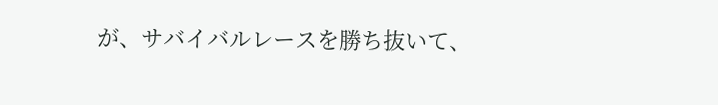が、サバイバルレースを勝ち抜いて、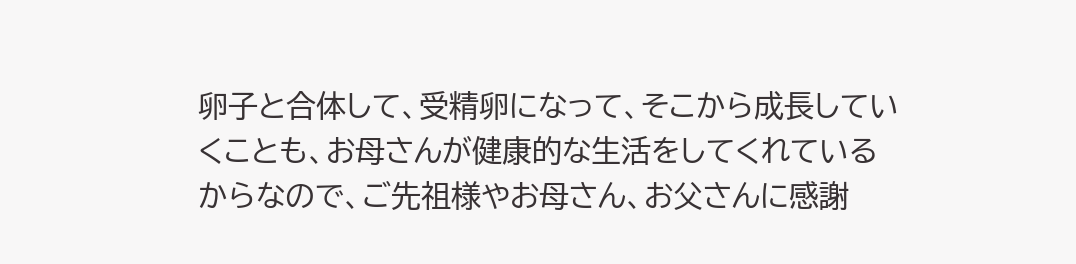卵子と合体して、受精卵になって、そこから成長していくことも、お母さんが健康的な生活をしてくれているからなので、ご先祖様やお母さん、お父さんに感謝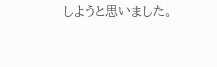しようと思いました。